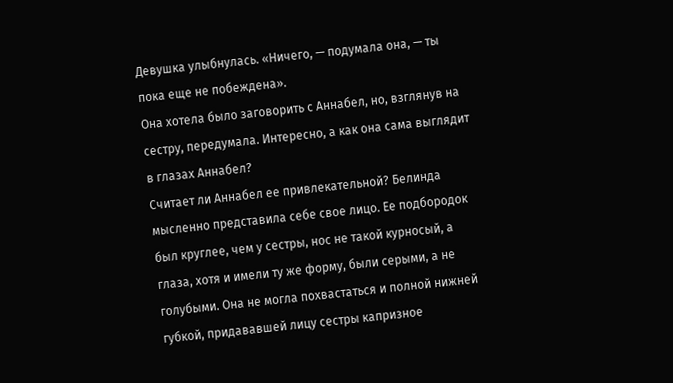Девушка улыбнулась. «Ничего, — подумала она, — ты пока еще не побеждена».
Она хотела было заговорить с Аннабел, но, взглянув на сестру, передумала. Интересно, а как она сама выглядит в глазах Аннабел?
Считает ли Аннабел ее привлекательной? Белинда мысленно представила себе свое лицо. Ее подбородок был круглее, чем у сестры, нос не такой курносый, а глаза, хотя и имели ту же форму, были серыми, а не голубыми. Она не могла похвастаться и полной нижней губкой, придававшей лицу сестры капризное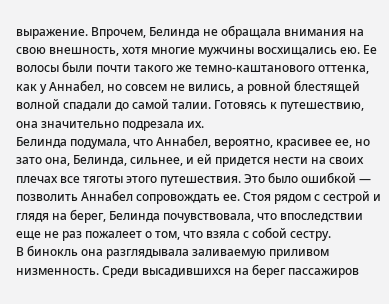выражение. Впрочем, Белинда не обращала внимания на свою внешность, хотя многие мужчины восхищались ею. Ее волосы были почти такого же темно-каштанового оттенка, как у Аннабел, но совсем не вились, а ровной блестящей волной спадали до самой талии. Готовясь к путешествию, она значительно подрезала их.
Белинда подумала, что Аннабел, вероятно, красивее ее, но зато она, Белинда, сильнее, и ей придется нести на своих плечах все тяготы этого путешествия. Это было ошибкой — позволить Аннабел сопровождать ее. Стоя рядом с сестрой и глядя на берег, Белинда почувствовала, что впоследствии еще не раз пожалеет о том, что взяла с собой сестру.
В бинокль она разглядывала заливаемую приливом низменность. Среди высадившихся на берег пассажиров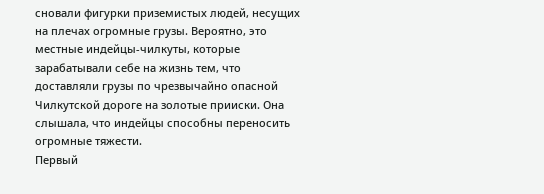сновали фигурки приземистых людей, несущих на плечах огромные грузы. Вероятно, это местные индейцы-чилкуты, которые зарабатывали себе на жизнь тем, что доставляли грузы по чрезвычайно опасной Чилкутской дороге на золотые прииски. Она слышала, что индейцы способны переносить огромные тяжести.
Первый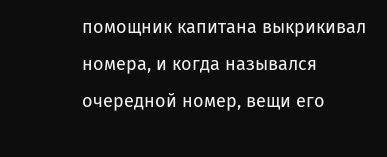помощник капитана выкрикивал номера, и когда назывался очередной номер, вещи его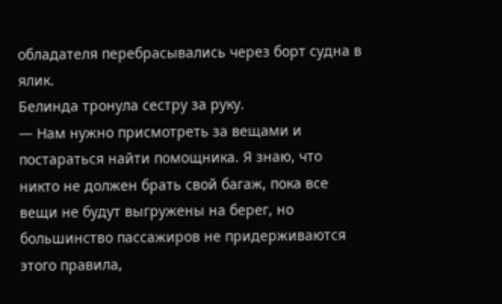обладателя перебрасывались через борт судна в ялик.
Белинда тронула сестру за руку.
— Нам нужно присмотреть за вещами и постараться найти помощника. Я знаю, что никто не должен брать свой багаж, пока все вещи не будут выгружены на берег, но большинство пассажиров не придерживаются этого правила,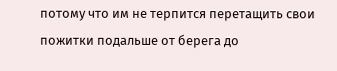потому что им не терпится перетащить свои пожитки подальше от берега до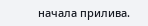начала прилива.